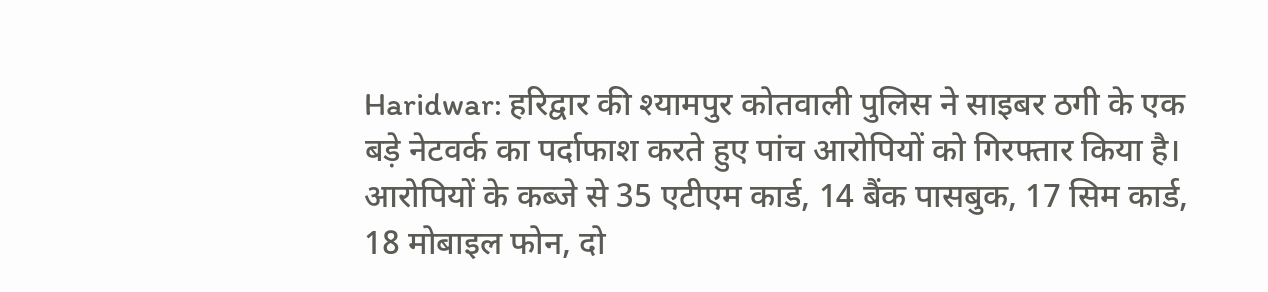Haridwar: हरिद्वार की श्यामपुर कोतवाली पुलिस ने साइबर ठगी के एक बड़े नेटवर्क का पर्दाफाश करते हुए पांच आरोपियों को गिरफ्तार किया है। आरोपियों के कब्जे से 35 एटीएम कार्ड, 14 बैंक पासबुक, 17 सिम कार्ड, 18 मोबाइल फोन, दो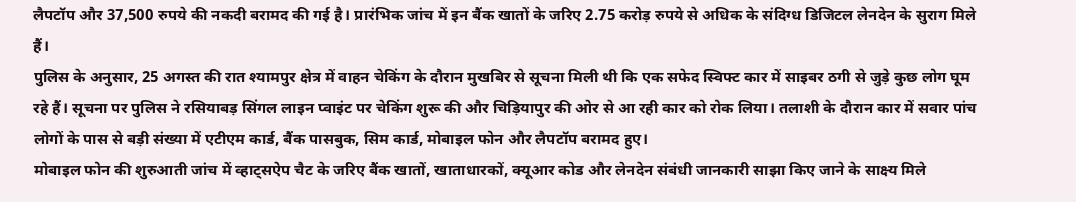लैपटॉप और 37,500 रुपये की नकदी बरामद की गई है। प्रारंभिक जांच में इन बैंक खातों के जरिए 2.75 करोड़ रुपये से अधिक के संदिग्ध डिजिटल लेनदेन के सुराग मिले हैं।
पुलिस के अनुसार, 25 अगस्त की रात श्यामपुर क्षेत्र में वाहन चेकिंग के दौरान मुखबिर से सूचना मिली थी कि एक सफेद स्विफ्ट कार में साइबर ठगी से जुड़े कुछ लोग घूम रहे हैं। सूचना पर पुलिस ने रसियाबड़ सिंगल लाइन प्वाइंट पर चेकिंग शुरू की और चिड़ियापुर की ओर से आ रही कार को रोक लिया। तलाशी के दौरान कार में सवार पांच लोगों के पास से बड़ी संख्या में एटीएम कार्ड, बैंक पासबुक, सिम कार्ड, मोबाइल फोन और लैपटॉप बरामद हुए।
मोबाइल फोन की शुरुआती जांच में व्हाट्सऐप चैट के जरिए बैंक खातों, खाताधारकों, क्यूआर कोड और लेनदेन संबंधी जानकारी साझा किए जाने के साक्ष्य मिले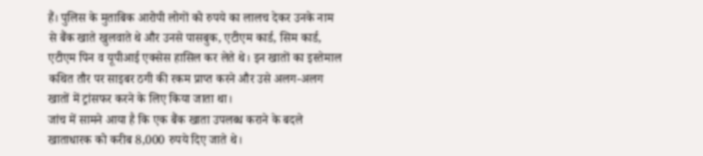हैं। पुलिस के मुताबिक आरोपी लोगों को रुपये का लालच देकर उनके नाम से बैंक खाते खुलवाते थे और उनसे पासबुक, एटीएम कार्ड, सिम कार्ड, एटीएम पिन व यूपीआई एक्सेस हासिल कर लेते थे। इन खातों का इस्तेमाल कथित तौर पर साइबर ठगी की रकम प्राप्त करने और उसे अलग-अलग खातों में ट्रांसफर करने के लिए किया जाता था।
जांच में सामने आया है कि एक बैंक खाता उपलब्ध कराने के बदले खाताधारक को करीब 8,000 रुपये दिए जाते थे।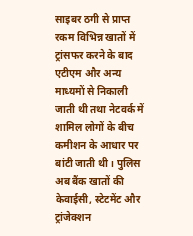साइबर ठगी से प्राप्त रकम विभिन्न खातों में ट्रांसफर करने के बाद एटीएम और अन्य माध्यमों से निकाली जाती थी तथा नेटवर्क में शामिल लोगों के बीच कमीशन के आधार पर बांटी जाती थी। पुलिस अब बैंक खातों की केवाईसी, स्टेटमेंट और ट्रांजेक्शन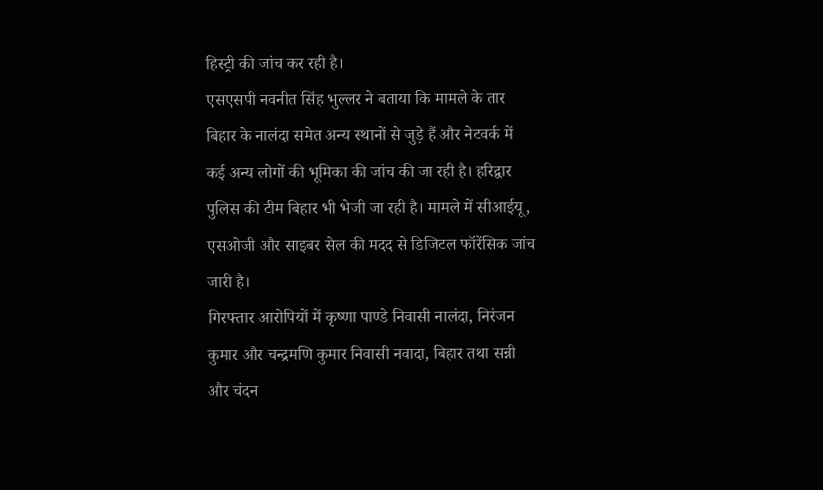हिस्ट्री की जांच कर रही है।
एसएसपी नवनीत सिंह भुल्लर ने बताया कि मामले के तार बिहार के नालंदा समेत अन्य स्थानों से जुड़े हैं और नेटवर्क में कई अन्य लोगों की भूमिका की जांच की जा रही है। हरिद्वार पुलिस की टीम बिहार भी भेजी जा रही है। मामले में सीआईयू, एसओजी और साइबर सेल की मदद से डिजिटल फॉरेंसिक जांच जारी है।
गिरफ्तार आरोपियों में कृष्णा पाण्डे निवासी नालंदा, निरंजन कुमार और चन्द्रमणि कुमार निवासी नवादा, बिहार तथा सन्नी और चंदन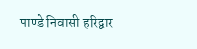पाण्डे निवासी हरिद्वार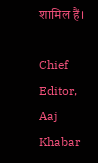शामिल हैं।

Chief Editor, Aaj Khabar